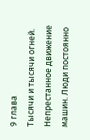9 глава
Тысячи и тысячи огней. Непрестанное движение машин. Люди постоянно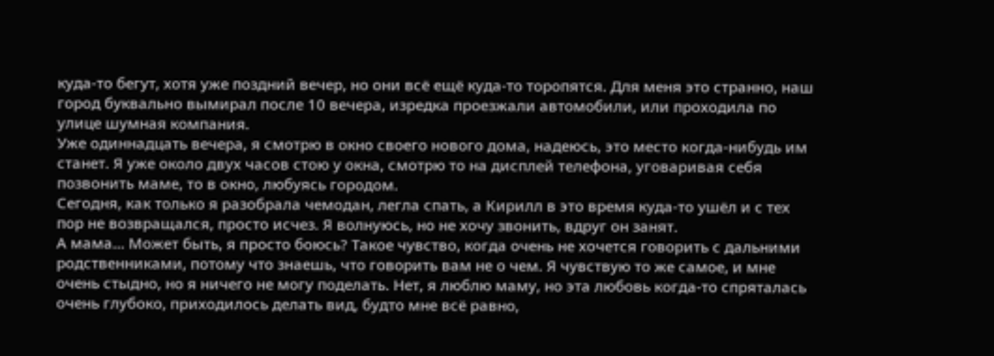куда-то бегут, хотя уже поздний вечер, но они всё ещё куда-то торопятся. Для меня это странно, наш город буквально вымирал после 10 вечера, изредка проезжали автомобили, или проходила по улице шумная компания.
Уже одиннадцать вечера, я смотрю в окно своего нового дома, надеюсь, это место когда-нибудь им станет. Я уже около двух часов стою у окна, смотрю то на дисплей телефона, уговаривая себя позвонить маме, то в окно, любуясь городом.
Сегодня, как только я разобрала чемодан, легла спать, а Кирилл в это время куда-то ушёл и с тех пор не возвращался, просто исчез. Я волнуюсь, но не хочу звонить, вдруг он занят.
А мама... Может быть, я просто боюсь? Такое чувство, когда очень не хочется говорить с дальними родственниками, потому что знаешь, что говорить вам не о чем. Я чувствую то же самое, и мне очень стыдно, но я ничего не могу поделать. Нет, я люблю маму, но эта любовь когда-то спряталась очень глубоко, приходилось делать вид, будто мне всё равно,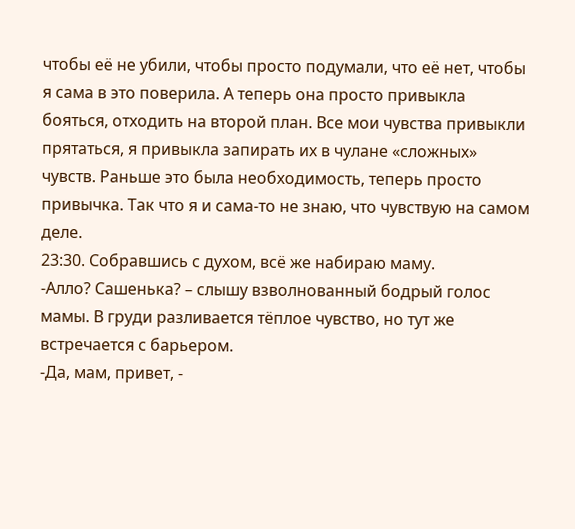чтобы её не убили, чтобы просто подумали, что её нет, чтобы я сама в это поверила. А теперь она просто привыкла бояться, отходить на второй план. Все мои чувства привыкли прятаться, я привыкла запирать их в чулане «сложных» чувств. Раньше это была необходимость, теперь просто привычка. Так что я и сама-то не знаю, что чувствую на самом деле.
23:30. Собравшись с духом, всё же набираю маму.
-Алло? Сашенька? – слышу взволнованный бодрый голос мамы. В груди разливается тёплое чувство, но тут же встречается с барьером.
-Да, мам, привет, -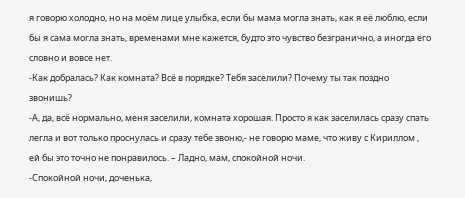я говорю холодно, но на моём лице улыбка, если бы мама могла знать, как я её люблю, если бы я сама могла знать, временами мне кажется, будто это чувство безгранично, а иногда его словно и вовсе нет.
-Как добралась? Как комната? Всё в порядке? Тебя заселили? Почему ты так поздно звонишь?
-А, да, всё нормально, меня заселили, комната хорошая. Просто я как заселилась сразу спать легла и вот только проснулась и сразу тебе звоню,- не говорю маме, что живу с Кириллом , ей бы это точно не понравилось. – Ладно, мам, спокойной ночи.
-Спокойной ночи, доченька,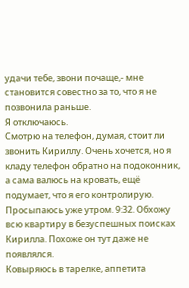удачи тебе, звони почаще,- мне становится совестно за то, что я не позвонила раньше.
Я отключаюсь.
Смотрю на телефон, думая, стоит ли звонить Кириллу. Очень хочется, но я кладу телефон обратно на подоконник, а сама валюсь на кровать, ещё подумает, что я его контролирую.
Просыпаюсь уже утром. 9:32. Обхожу всю квартиру в безуспешных поисках Кирилла. Похоже он тут даже не появлялся.
Ковыряюсь в тарелке, аппетита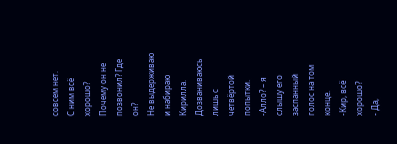совсем нет.
С ним всё хорошо? Почему он не позвонил? Где он?
Не выдерживаю и набираю Кирилла. Дозваниваюсь лишь с четвёртой попытки.
-Алло? – я слышу его заспанный голос на том конце.
-Кир, всё хорошо?
- Да,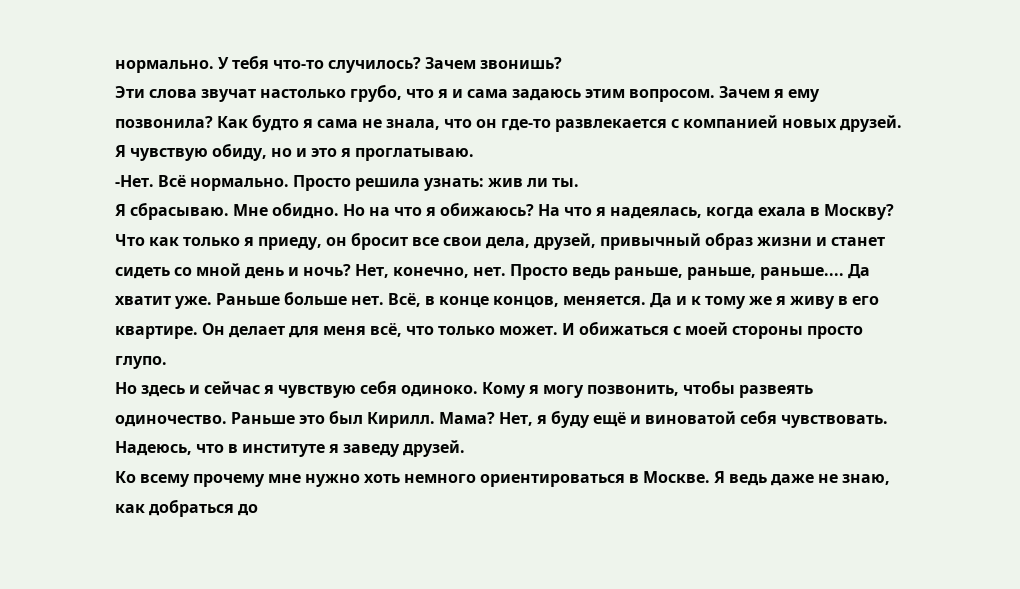нормально. У тебя что-то случилось? Зачем звонишь?
Эти слова звучат настолько грубо, что я и сама задаюсь этим вопросом. Зачем я ему позвонила? Как будто я сама не знала, что он где-то развлекается с компанией новых друзей. Я чувствую обиду, но и это я проглатываю.
-Нет. Всё нормально. Просто решила узнать: жив ли ты.
Я сбрасываю. Мне обидно. Но на что я обижаюсь? На что я надеялась, когда ехала в Москву? Что как только я приеду, он бросит все свои дела, друзей, привычный образ жизни и станет сидеть со мной день и ночь? Нет, конечно, нет. Просто ведь раньше, раньше, раньше.... Да хватит уже. Раньше больше нет. Всё, в конце концов, меняется. Да и к тому же я живу в его квартире. Он делает для меня всё, что только может. И обижаться с моей стороны просто глупо.
Но здесь и сейчас я чувствую себя одиноко. Кому я могу позвонить, чтобы развеять одиночество. Раньше это был Кирилл. Мама? Нет, я буду ещё и виноватой себя чувствовать. Надеюсь, что в институте я заведу друзей.
Ко всему прочему мне нужно хоть немного ориентироваться в Москве. Я ведь даже не знаю, как добраться до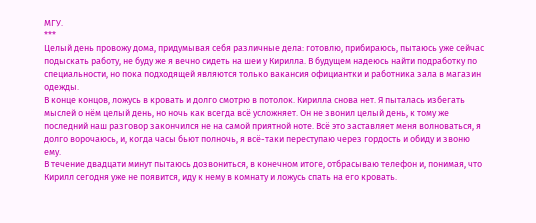МГУ.
***
Целый день провожу дома, придумывая себя различные дела: готовлю, прибираюсь, пытаюсь уже сейчас подыскать работу, не буду же я вечно сидеть на шеи у Кирилла. В будущем надеюсь найти подработку по специальности, но пока подходящей являются только вакансия официантки и работника зала в магазин одежды.
В конце концов, ложусь в кровать и долго смотрю в потолок. Кирилла снова нет. Я пыталась избегать мыслей о нём целый день, но ночь как всегда всё усложняет. Он не звонил целый день, к тому же последний наш разговор закончился не на самой приятной ноте. Всё это заставляет меня волноваться, я долго ворочаюсь, и, когда часы бьют полночь, я всё-таки переступаю через гордость и обиду и звоню ему.
В течение двадцати минут пытаюсь дозвониться, в конечном итоге, отбрасываю телефон и, понимая, что Кирилл сегодня уже не появится, иду к нему в комнату и ложусь спать на его кровать.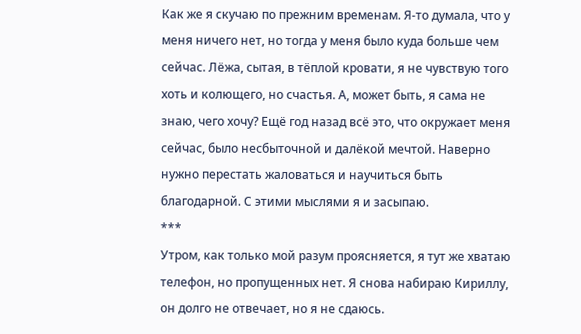Как же я скучаю по прежним временам. Я-то думала, что у меня ничего нет, но тогда у меня было куда больше чем сейчас. Лёжа, сытая, в тёплой кровати, я не чувствую того хоть и колющего, но счастья. А, может быть, я сама не знаю, чего хочу? Ещё год назад всё это, что окружает меня сейчас, было несбыточной и далёкой мечтой. Наверно нужно перестать жаловаться и научиться быть благодарной. С этими мыслями я и засыпаю.
***
Утром, как только мой разум проясняется, я тут же хватаю телефон, но пропущенных нет. Я снова набираю Кириллу, он долго не отвечает, но я не сдаюсь.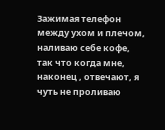Зажимая телефон между ухом и плечом, наливаю себе кофе, так что когда мне, наконец , отвечают, я чуть не проливаю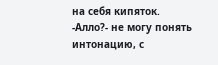на себя кипяток.
-Алло?- не могу понять интонацию, с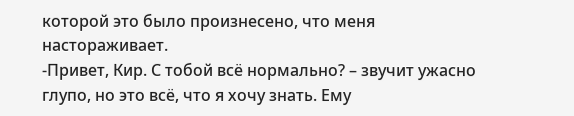которой это было произнесено, что меня настораживает.
-Привет, Кир. С тобой всё нормально? – звучит ужасно глупо, но это всё, что я хочу знать. Ему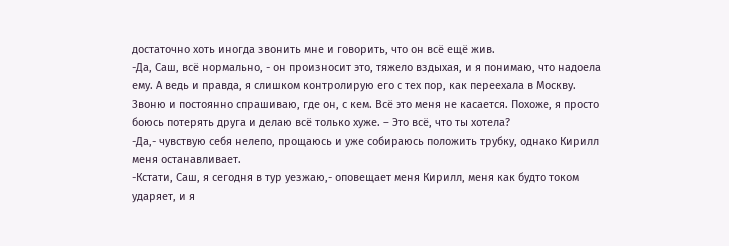достаточно хоть иногда звонить мне и говорить, что он всё ещё жив.
-Да, Саш, всё нормально, - он произносит это, тяжело вздыхая, и я понимаю, что надоела ему. А ведь и правда, я слишком контролирую его с тех пор, как переехала в Москву. Звоню и постоянно спрашиваю, где он, с кем. Всё это меня не касается. Похоже, я просто боюсь потерять друга и делаю всё только хуже. – Это всё, что ты хотела?
-Да,- чувствую себя нелепо, прощаюсь и уже собираюсь положить трубку, однако Кирилл меня останавливает.
-Кстати, Саш, я сегодня в тур уезжаю,- оповещает меня Кирилл, меня как будто током ударяет, и я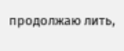продолжаю лить,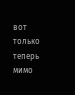вот только теперь мимо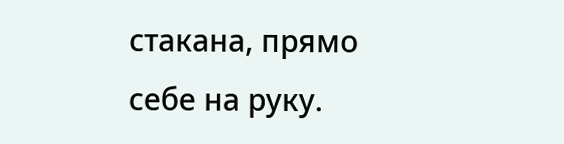стакана, прямо себе на руку.